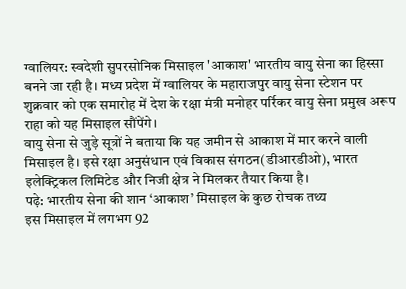ग्वालियर: स्वदेशी सुपरसोनिक मिसाइल 'आकाश' भारतीय वायु सेना का हिस्सा बनने जा रही है। मध्य प्रदेश में ग्वालियर के महाराजपुर वायु सेना स्टेशन पर शुक्रवार को एक समारोह में देश के रक्षा मंत्री मनोहर पर्रिकर वायु सेना प्रमुख अरूप राहा को यह मिसाइल सौंपेंगे।
वायु सेना से जुड़े सूत्रों ने बताया कि यह जमीन से आकाश में मार करने वाली मिसाइल है। इसे रक्षा अनुसंधान एवं विकास संगठन(डीआरडीओ), भारत इलेक्ट्रिकल लिमिटेड और निजी क्षेत्र ने मिलकर तैयार किया है।
पढ़े: भारतीय सेना की शान ‘आकाश’ मिसाइल के कुछ रोचक तथ्य
इस मिसाइल में लगभग 92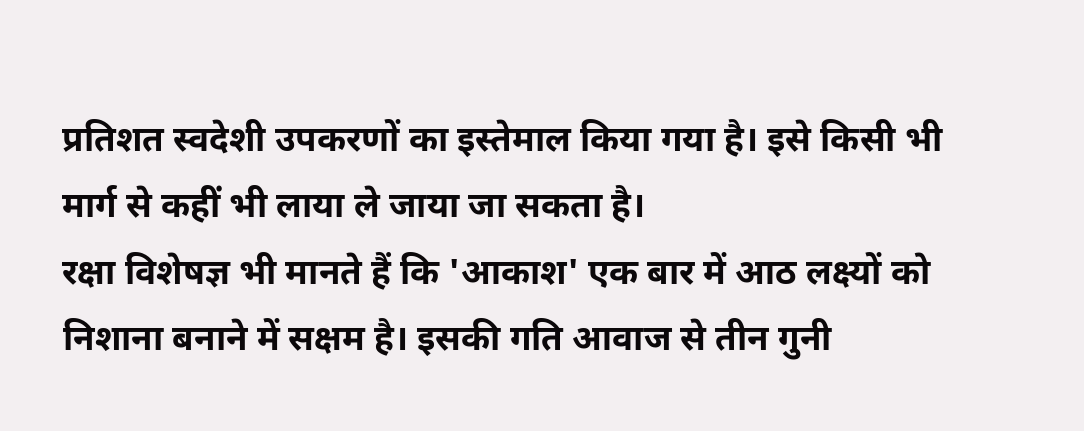प्रतिशत स्वदेशी उपकरणों का इस्तेमाल किया गया है। इसे किसी भी मार्ग से कहीं भी लाया ले जाया जा सकता है।
रक्षा विशेषज्ञ भी मानते हैं कि 'आकाश' एक बार में आठ लक्ष्यों को निशाना बनाने में सक्षम है। इसकी गति आवाज से तीन गुनी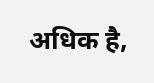अधिक है,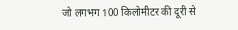जो लगभग 100 किलोमीटर की दूरी से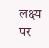लक्ष्य पर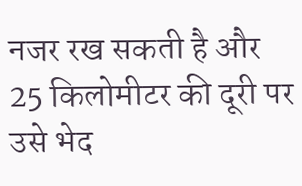नजर रख सकती है और 25 किलोमीटर की दूरी पर उसे भेद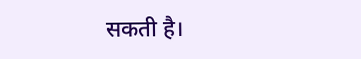सकती है।